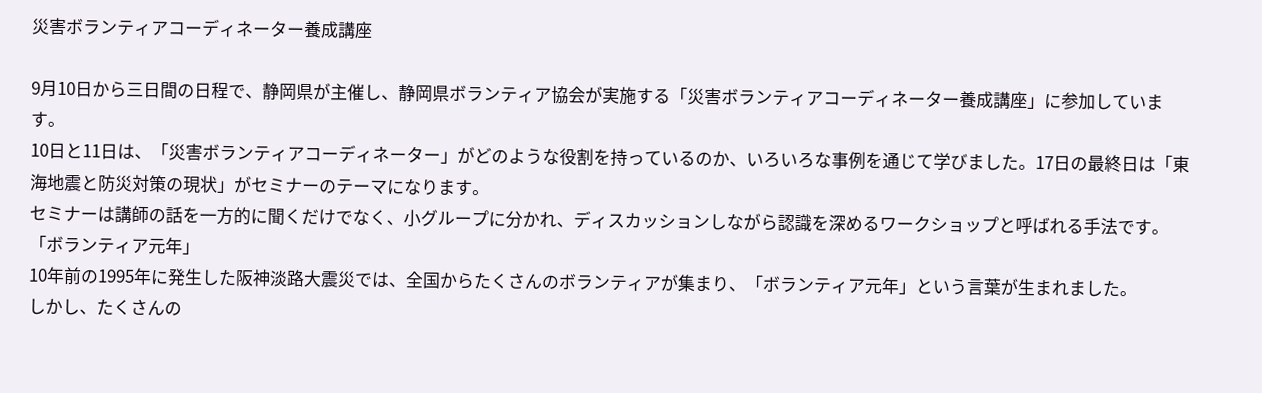災害ボランティアコーディネーター養成講座

9月10日から三日間の日程で、静岡県が主催し、静岡県ボランティア協会が実施する「災害ボランティアコーディネーター養成講座」に参加しています。
10日と11日は、「災害ボランティアコーディネーター」がどのような役割を持っているのか、いろいろな事例を通じて学びました。17日の最終日は「東海地震と防災対策の現状」がセミナーのテーマになります。
セミナーは講師の話を一方的に聞くだけでなく、小グループに分かれ、ディスカッションしながら認識を深めるワークショップと呼ばれる手法です。
「ボランティア元年」
10年前の1995年に発生した阪神淡路大震災では、全国からたくさんのボランティアが集まり、「ボランティア元年」という言葉が生まれました。
しかし、たくさんの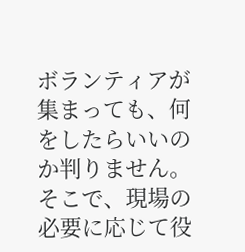ボランティアが集まっても、何をしたらいいのか判りません。そこで、現場の必要に応じて役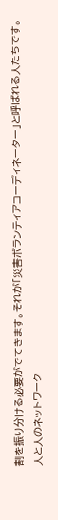割を振り分ける必要がでてきます。それが「災害ボランティアコーディネーター」と呼ばれる人たちです。
人と人のネットワーク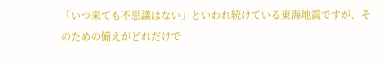「いつ来ても不思議はない」といわれ続けている東海地震ですが、そのための備えがどれだけで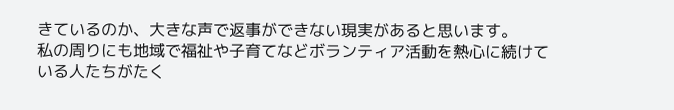きているのか、大きな声で返事ができない現実があると思います。
私の周りにも地域で福祉や子育てなどボランティア活動を熱心に続けている人たちがたく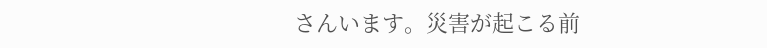さんいます。災害が起こる前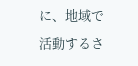に、地域で活動するさ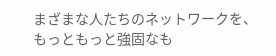まざまな人たちのネットワークを、もっともっと強固なも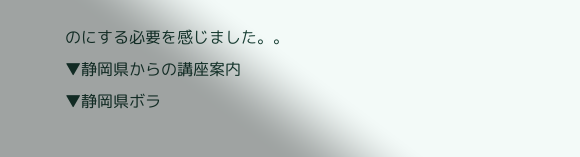のにする必要を感じました。。
▼静岡県からの講座案内
▼静岡県ボラ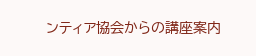ンティア協会からの講座案内